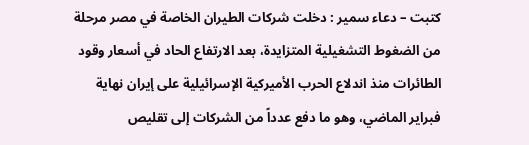كتبت – دعاء سمير : دخلت شركات الطيران الخاصة في مصر مرحلة من الضغوط التشغيلية المتزايدة، بعد الارتفاع الحاد في أسعار وقود الطائرات منذ اندلاع الحرب الأميركية الإسرائيلية على إيران نهاية فبراير الماضي، وهو ما دفع عدداً من الشركات إلى تقليص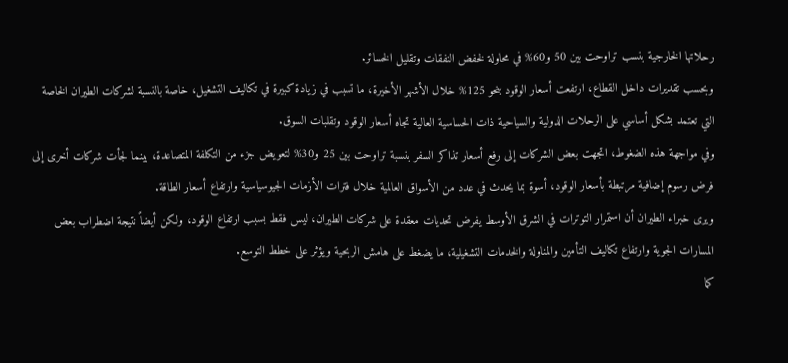رحلاتها الخارجية بنسب تراوحت بين 50 و60% في محاولة لخفض النفقات وتقليل الخسائر.
وبحسب تقديرات داخل القطاع، ارتفعت أسعار الوقود بنحو 125% خلال الأشهر الأخيرة، ما تسبب في زيادة كبيرة في تكاليف التشغيل، خاصة بالنسبة لشركات الطيران الخاصة التي تعتمد بشكل أساسي على الرحلات الدولية والسياحية ذات الحساسية العالية تجاه أسعار الوقود وتقلبات السوق.
وفي مواجهة هذه الضغوط، اتجهت بعض الشركات إلى رفع أسعار تذاكر السفر بنسبة تراوحت بين 25 و30% لتعويض جزء من التكلفة المتصاعدة، بينما لجأت شركات أخرى إلى فرض رسوم إضافية مرتبطة بأسعار الوقود، أسوة بما يحدث في عدد من الأسواق العالمية خلال فترات الأزمات الجيوسياسية وارتفاع أسعار الطاقة.
ويرى خبراء الطيران أن استمرار التوترات في الشرق الأوسط يفرض تحديات معقدة على شركات الطيران، ليس فقط بسبب ارتفاع الوقود، ولكن أيضاً نتيجة اضطراب بعض المسارات الجوية وارتفاع تكاليف التأمين والمناولة والخدمات التشغيلية، ما يضغط على هامش الربحية ويؤثر على خطط التوسع.
كما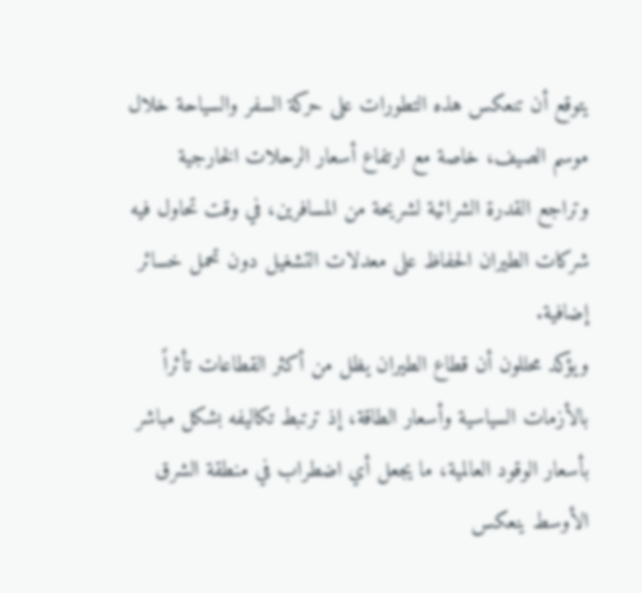يتوقع أن تنعكس هذه التطورات على حركة السفر والسياحة خلال موسم الصيف، خاصة مع ارتفاع أسعار الرحلات الخارجية وتراجع القدرة الشرائية لشريحة من المسافرين، في وقت تحاول فيه شركات الطيران الحفاظ على معدلات التشغيل دون تحمل خسائر إضافية.
ويؤكد محللون أن قطاع الطيران يظل من أكثر القطاعات تأثراً بالأزمات السياسية وأسعار الطاقة، إذ ترتبط تكاليفه بشكل مباشر بأسعار الوقود العالمية، ما يجعل أي اضطراب في منطقة الشرق الأوسط ينعكس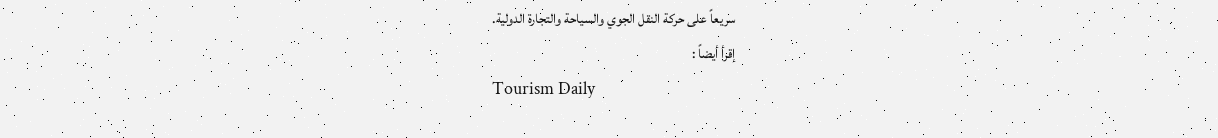سريعاً على حركة النقل الجوي والسياحة والتجارة الدولية.
إقرأ أيضاً :
Tourism Daily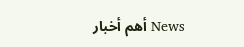News أهم أخبار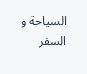السياحة و السفر